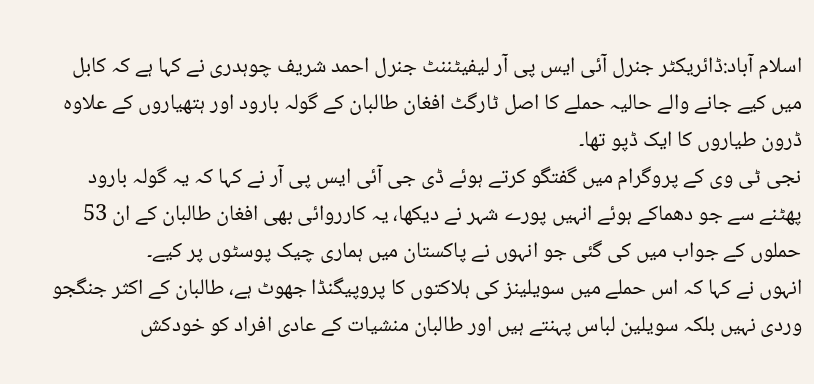اسلام آباد:ڈائریکٹر جنرل آئی ایس پی آر لیفیٹننٹ جنرل احمد شریف چوہدری نے کہا ہے کہ کابل میں کیے جانے والے حالیہ حملے کا اصل ٹارگٹ افغان طالبان کے گولہ بارود اور ہتھیاروں کے علاوہ ڈرون طیاروں کا ایک ڈپو تھا۔
نجی ٹی وی کے پروگرام میں گفتگو کرتے ہوئے ڈی جی آئی ایس پی آر نے کہا کہ یہ گولہ بارود پھٹنے سے جو دھماکے ہوئے انہیں پورے شہر نے دیکھا، یہ کارروائی بھی افغان طالبان کے ان 53 حملوں کے جواب میں کی گئی جو انہوں نے پاکستان میں ہماری چیک پوسٹوں پر کیے۔
انہوں نے کہا کہ اس حملے میں سویلینز کی ہلاکتوں کا پروپیگنڈا جھوٹ ہے، طالبان کے اکثر جنگجو وردی نہیں بلکہ سویلین لباس پہنتے ہیں اور طالبان منشیات کے عادی افراد کو خودکش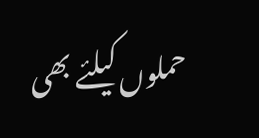حملوں کیلئے بھی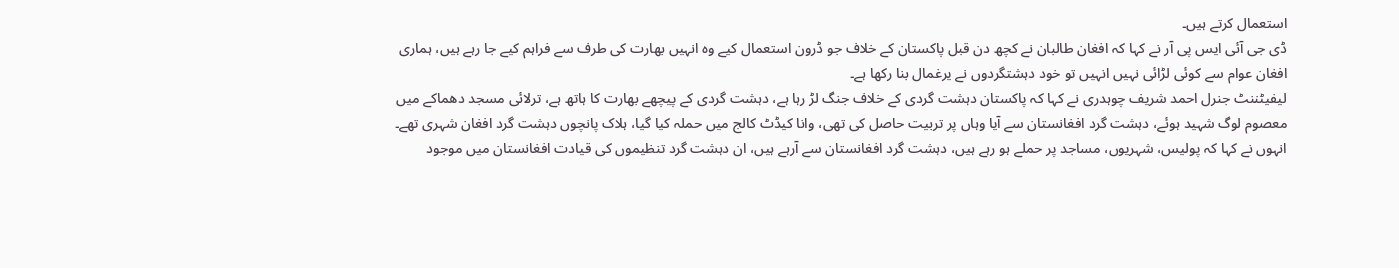استعمال کرتے ہیں۔
ڈی جی آئی ایس پی آر نے کہا کہ افغان طالبان نے کچھ دن قبل پاکستان کے خلاف جو ڈرون استعمال کیے وہ انہیں بھارت کی طرف سے فراہم کیے جا رہے ہیں، ہماری افغان عوام سے کوئی لڑائی نہیں انہیں تو خود دہشتگردوں نے یرغمال بنا رکھا ہے۔
لیفیٹننٹ جنرل احمد شریف چوہدری نے کہا کہ پاکستان دہشت گردی کے خلاف جنگ لڑ رہا ہے، دہشت گردی کے پیچھے بھارت کا ہاتھ ہے، ترلائی مسجد دھماکے میں معصوم لوگ شہید ہوئے، دہشت گرد افغانستان سے آیا وہاں پر تربیت حاصل کی تھی، وانا کیڈٹ کالج میں حملہ کیا گیا، ہلاک پانچوں دہشت گرد افغان شہری تھے۔
انہوں نے کہا کہ پولیس، شہریوں، مساجد پر حملے ہو رہے ہیں، دہشت گرد افغانستان سے آرہے ہیں، ان دہشت گرد تنظیموں کی قیادت افغانستان میں موجود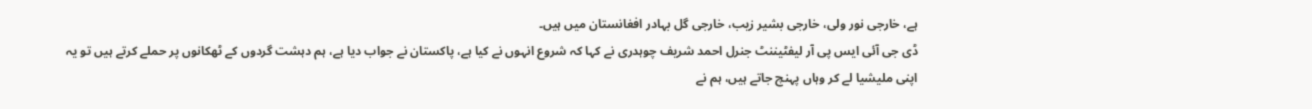ہے، خارجی نور ولی، خارجی بشیر زیب، خارجی گل بہادر افغانستان میں ہیں۔
ڈی جی آئی ایس پی آر لیفٹیننٹ جنرل احمد شریف چوہدری نے کہا کہ شروع انہوں نے کیا ہے، پاکستان نے جواب دیا ہے، ہم دہشت گردوں کے ٹھکانوں پر حملے کرتے ہيں تو یہ اپنی ملیشیا لے کر وہاں پہنچ جاتے ہیں، ہم نے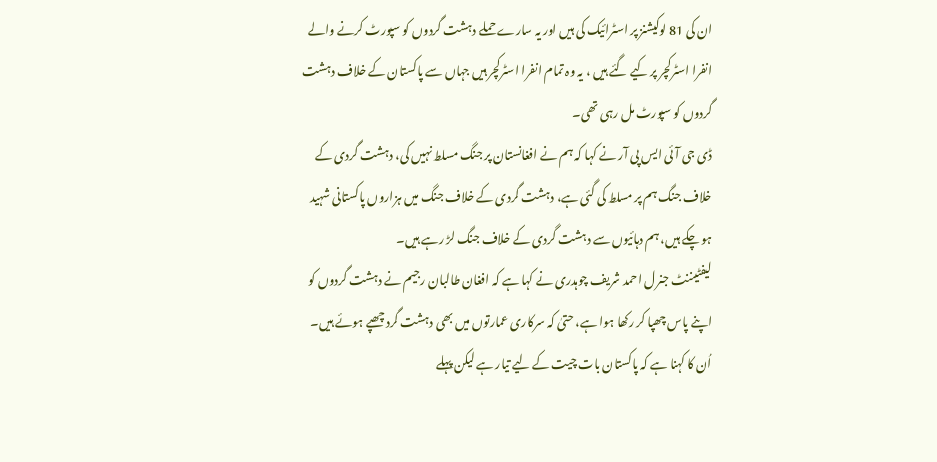ان کی 81 لوکیشنز پر اسٹرائیک کی ہیں اور یہ سارے حملے دہشت گردوں کو سپورٹ کرنے والے انفرا اسٹرکچر پر کیے گئے ہیں ، یہ وہ تمام انفرا اسٹرکچر ہيں جہاں سے پاکستان کے خلاف دہشت گردوں کو سپورٹ مل رہی تھی۔
ڈی جی آئی ایس پی آر نے کہا کہ ہم نے افغانستان پر جنگ مسلط نہیں کی، دہشت گردی کے خلاف جنگ ہم پر مسلط کی گئی ہے، دہشت گردی کے خلاف جنگ میں ہزاروں پاکستانی شہید ہو چکے ہیں، ہم دہائیوں سے دہشت گردی کے خلاف جنگ لڑ رہے ہیں۔
لیفٹیننٹ جنرل احمد شریف چوہدری نے کہا ہے کہ افغان طالبان رجیم نے دہشت گردوں کو اپنے پاس چھپا کر رکھا ہوا ہے، حتیٰ کہ سرکاری عمارتوں میں بھی دہشت گرد چھپے ہوئے ہیں۔
اُن کا کہنا ہے کہ پاکستان بات چیت کے لیے تیار ہے لیکن پہلے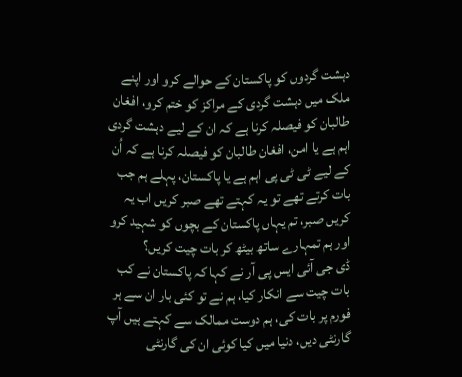دہشت گردوں کو پاکستان کے حوالے کرو اور اپنے ملک میں دہشت گردی کے مراکز کو ختم کرو، افغان طالبان کو فیصلہ کرنا ہے کہ ان کے لیے دہشت گردی اہم ہے یا امن، افغان طالبان کو فیصلہ کرنا ہے کہ اُن کے لیے ٹی ٹی پی اہم ہے یا پاکستان، پہلے ہم جب بات کرتے تھے تو یہ کہتے تھے صبر کریں اب یہ کریں صبر، تم یہاں پاکستان کے بچوں کو شہید کرو اور ہم تمہارے ساتھ بیٹھ کر بات چیت کریں؟
ڈی جی آئی ایس پی آر نے کہا کہ پاکستان نے کب بات چیت سے انکار کیا، ہم نے تو کئی بار ان سے ہر فورم پر بات کی، ہم دوست ممالک سے کہتے ہیں آپ گارنٹی دیں، دنیا میں کیا کوئی ان کی گارنٹی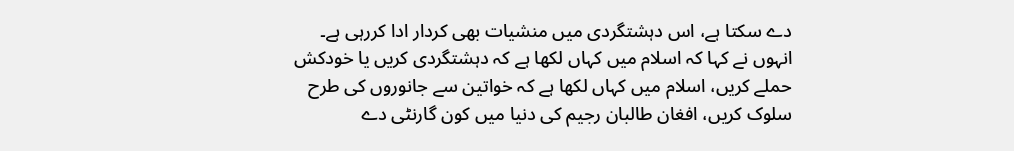دے سکتا ہے، اس دہشتگردی میں منشیات بھی کردار ادا کررہی ہے۔
انہوں نے کہا کہ اسلام میں کہاں لکھا ہے کہ دہشتگردی کریں یا خودکش حملے کریں، اسلام میں کہاں لکھا ہے کہ خواتین سے جانوروں کی طرح سلوک کریں، افغان طالبان رجیم کی دنیا میں کون گارنٹی دے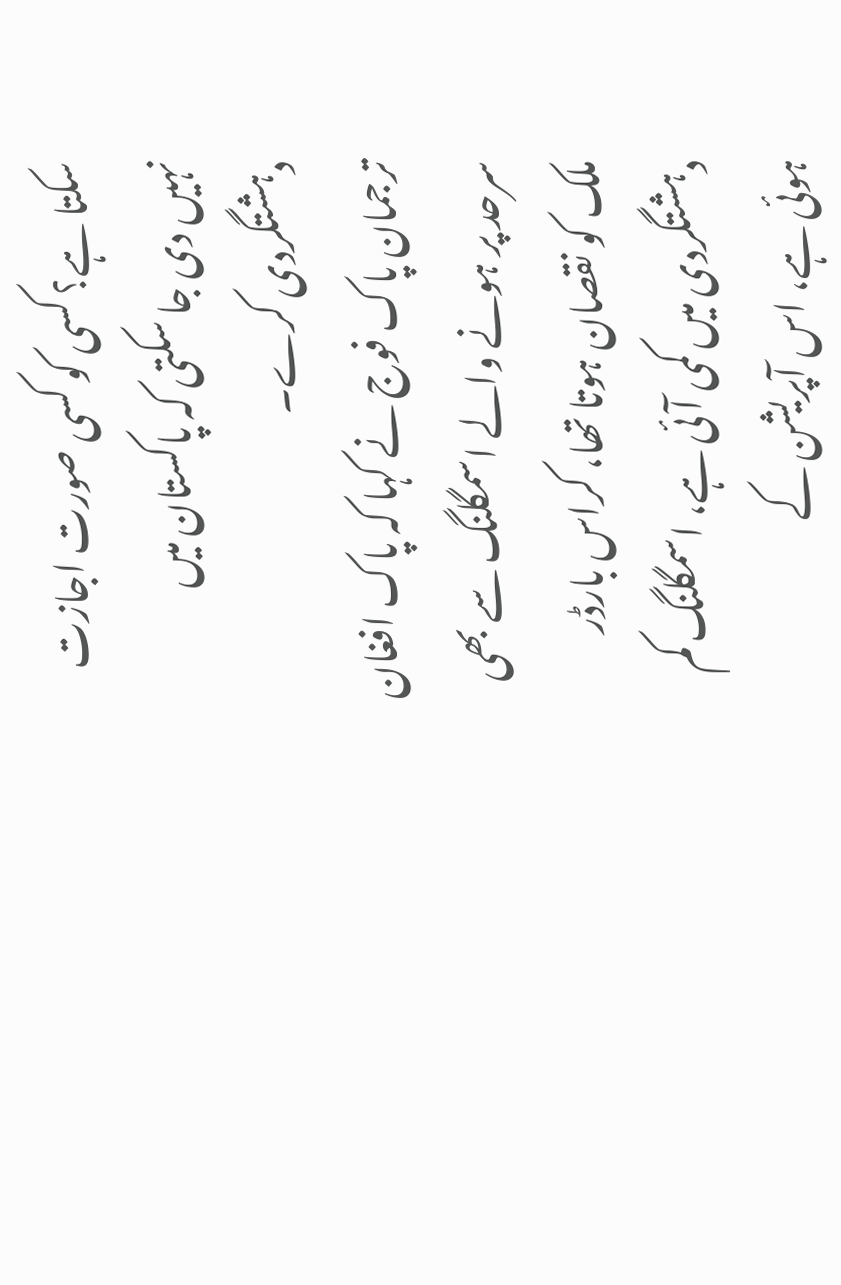سکتا ہے؟ کسی کو کسی صورت اجازت نہیں دی جا سکتی کہ پاکستان میں دہشتگردی کرے۔
ترجمان پاک فوج نے کہا کہ پاک افغان سرحد پر ہونے والے اسمگلنگ سے بھی ملک کو نقصان ہوتا تھا، کراس بارڈر دہشتگردی میں کمی آئی ہے، اسمگلنگ کم ہوئی ہے، اس آپریشن کے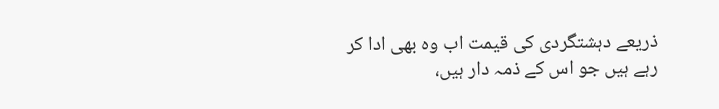ذریعے دہشتگردی کی قیمت اب وہ بھی ادا کر رہے ہیں جو اس کے ذمہ دار ہیں،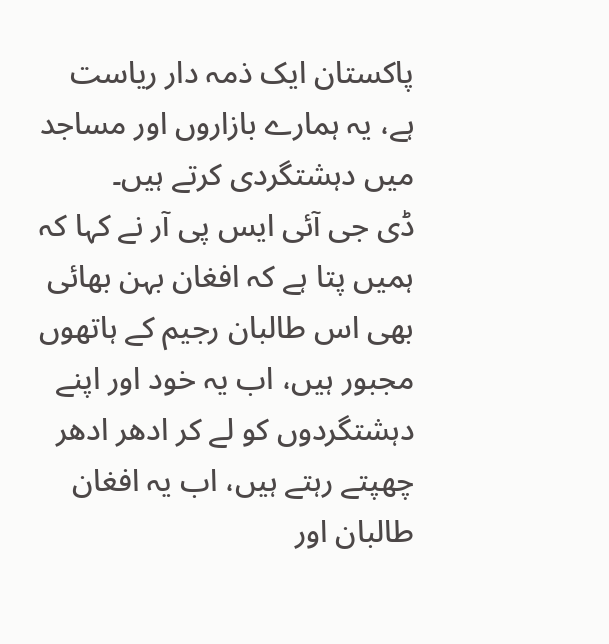پاکستان ایک ذمہ دار ریاست ہے، یہ ہمارے بازاروں اور مساجد میں دہشتگردی کرتے ہیں۔
ڈی جی آئی ایس پی آر نے کہا کہ ہمیں پتا ہے کہ افغان بہن بھائی بھی اس طالبان رجیم کے ہاتھوں مجبور ہیں، اب یہ خود اور اپنے دہشتگردوں کو لے کر ادھر ادھر چھپتے رہتے ہیں، اب یہ افغان طالبان اور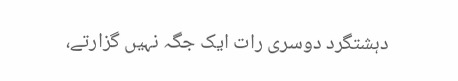دہشتگرد دوسری رات ایک جگہ نہیں گزارتے،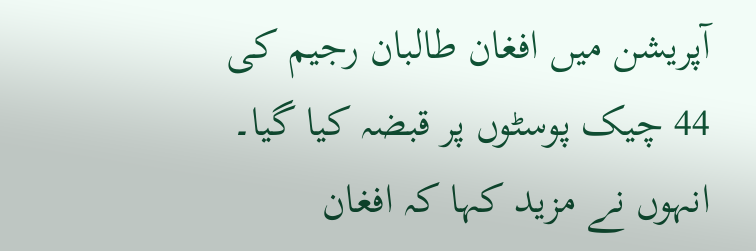آپریشن میں افغان طالبان رجیم کی 44 چیک پوسٹوں پر قبضہ کیا گیا۔
انہوں نے مزید کہا کہ افغان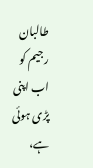طالبان رجیم کو اب اپنی پڑی ہوئی ہے،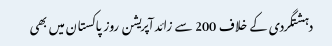دہشتگردی کے خلاف 200 سے زائد آپریشن روز پاکستان میں بھی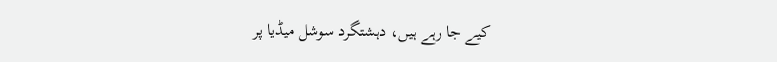کیے جا رہے ہیں، دہشتگرد سوشل میڈیا پر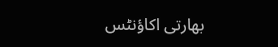بھارتی اکاؤنٹس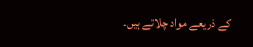کے ذریعے مواد چلاتے ہیں۔